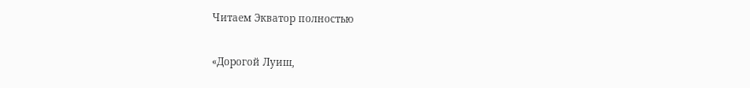Читаем Экватор полностью

«Дорогой Луиш,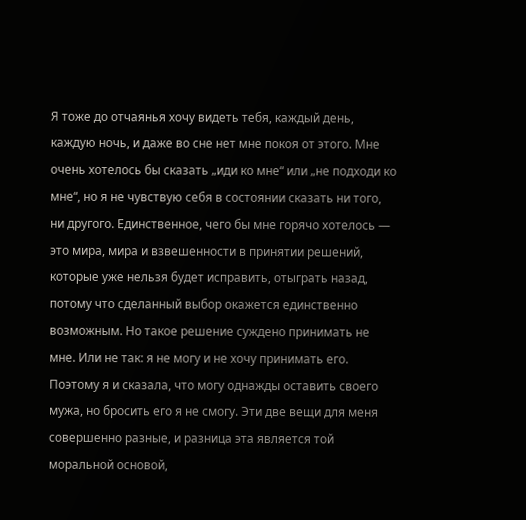Я тоже до отчаянья хочу видеть тебя, каждый день, каждую ночь, и даже во сне нет мне покоя от этого. Мне очень хотелось бы сказать „иди ко мне“ или „не подходи ко мне“, но я не чувствую себя в состоянии сказать ни того, ни другого. Единственное, чего бы мне горячо хотелось — это мира, мира и взвешенности в принятии решений, которые уже нельзя будет исправить, отыграть назад, потому что сделанный выбор окажется единственно возможным. Но такое решение суждено принимать не мне. Или не так: я не могу и не хочу принимать его. Поэтому я и сказала, что могу однажды оставить своего мужа, но бросить его я не смогу. Эти две вещи для меня совершенно разные, и разница эта является той моральной основой,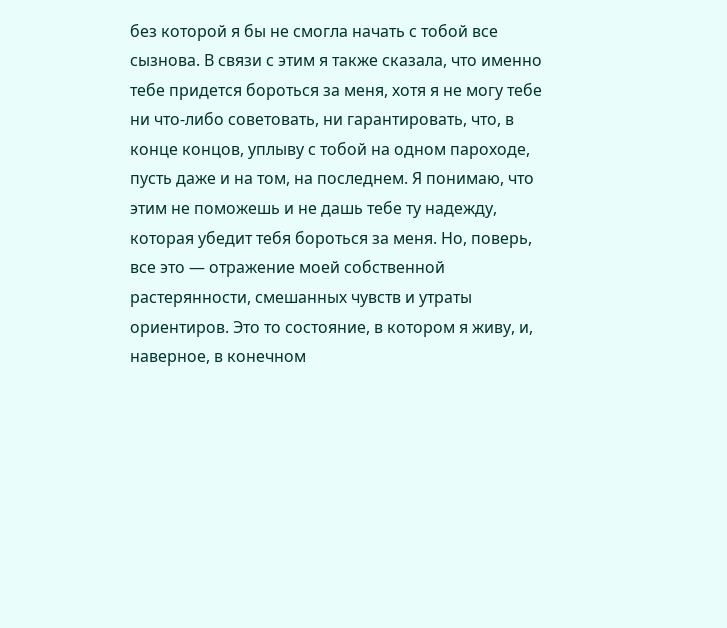без которой я бы не смогла начать с тобой все сызнова. В связи с этим я также сказала, что именно тебе придется бороться за меня, хотя я не могу тебе ни что-либо советовать, ни гарантировать, что, в конце концов, уплыву с тобой на одном пароходе, пусть даже и на том, на последнем. Я понимаю, что этим не поможешь и не дашь тебе ту надежду, которая убедит тебя бороться за меня. Но, поверь, все это — отражение моей собственной растерянности, смешанных чувств и утраты ориентиров. Это то состояние, в котором я живу, и, наверное, в конечном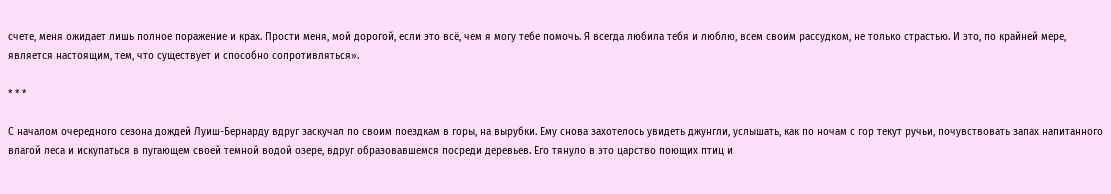счете, меня ожидает лишь полное поражение и крах. Прости меня, мой дорогой, если это всё, чем я могу тебе помочь. Я всегда любила тебя и люблю, всем своим рассудком, не только страстью. И это, по крайней мере, является настоящим, тем, что существует и способно сопротивляться».

* * *

С началом очередного сезона дождей Луиш-Бернарду вдруг заскучал по своим поездкам в горы, на вырубки. Ему снова захотелось увидеть джунгли, услышать, как по ночам с гор текут ручьи, почувствовать запах напитанного влагой леса и искупаться в пугающем своей темной водой озере, вдруг образовавшемся посреди деревьев. Его тянуло в это царство поющих птиц и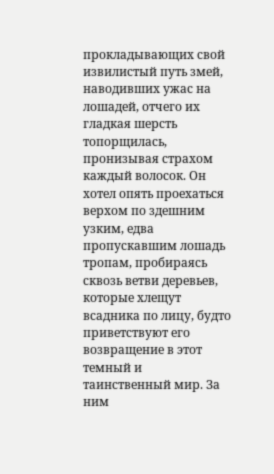прокладывающих свой извилистый путь змей, наводивших ужас на лошадей, отчего их гладкая шерсть топорщилась, пронизывая страхом каждый волосок. Он хотел опять проехаться верхом по здешним узким, едва пропускавшим лошадь тропам, пробираясь сквозь ветви деревьев, которые хлещут всадника по лицу, будто приветствуют его возвращение в этот темный и таинственный мир. За ним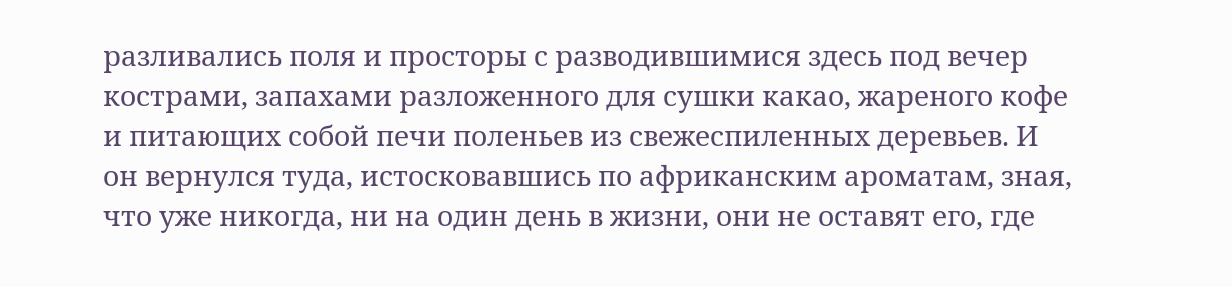разливались поля и просторы с разводившимися здесь под вечер кострами, запахами разложенного для сушки какао, жареного кофе и питающих собой печи поленьев из свежеспиленных деревьев. И он вернулся туда, истосковавшись по африканским ароматам, зная, что уже никогда, ни на один день в жизни, они не оставят его, где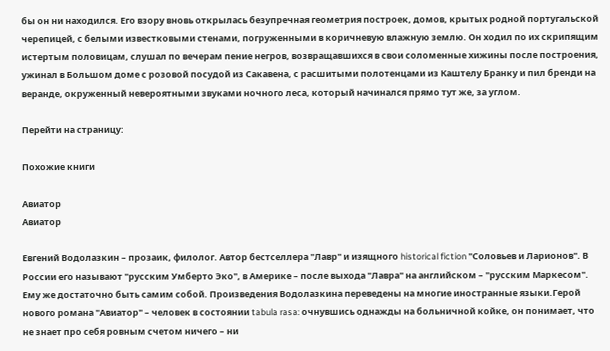бы он ни находился. Его взору вновь открылась безупречная геометрия построек, домов, крытых родной португальской черепицей, с белыми известковыми стенами, погруженными в коричневую влажную землю. Он ходил по их скрипящим истертым половицам, слушал по вечерам пение негров, возвращавшихся в свои соломенные хижины после построения, ужинал в Большом доме с розовой посудой из Сакавена, с расшитыми полотенцами из Каштелу Бранку и пил бренди на веранде, окруженный невероятными звуками ночного леса, который начинался прямо тут же, за углом.

Перейти на страницу:

Похожие книги

Авиатор
Авиатор

Евгений Водолазкин – прозаик, филолог. Автор бестселлера "Лавр" и изящного historical fiction "Соловьев и Ларионов". В России его называют "русским Умберто Эко", в Америке – после выхода "Лавра" на английском – "русским Маркесом". Ему же достаточно быть самим собой. Произведения Водолазкина переведены на многие иностранные языки.Герой нового романа "Авиатор" – человек в состоянии tabula rasa: очнувшись однажды на больничной койке, он понимает, что не знает про себя ровным счетом ничего – ни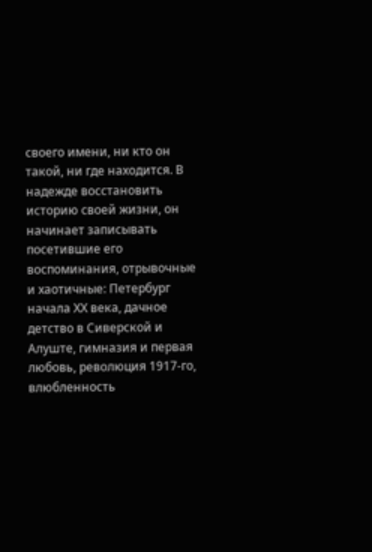своего имени, ни кто он такой, ни где находится. В надежде восстановить историю своей жизни, он начинает записывать посетившие его воспоминания, отрывочные и хаотичные: Петербург начала ХХ века, дачное детство в Сиверской и Алуште, гимназия и первая любовь, революция 1917-го, влюбленность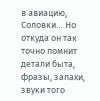в авиацию, Соловки… Но откуда он так точно помнит детали быта, фразы, запахи, звуки того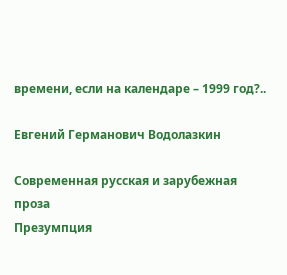времени, если на календаре – 1999 год?..

Евгений Германович Водолазкин

Современная русская и зарубежная проза
Презумпция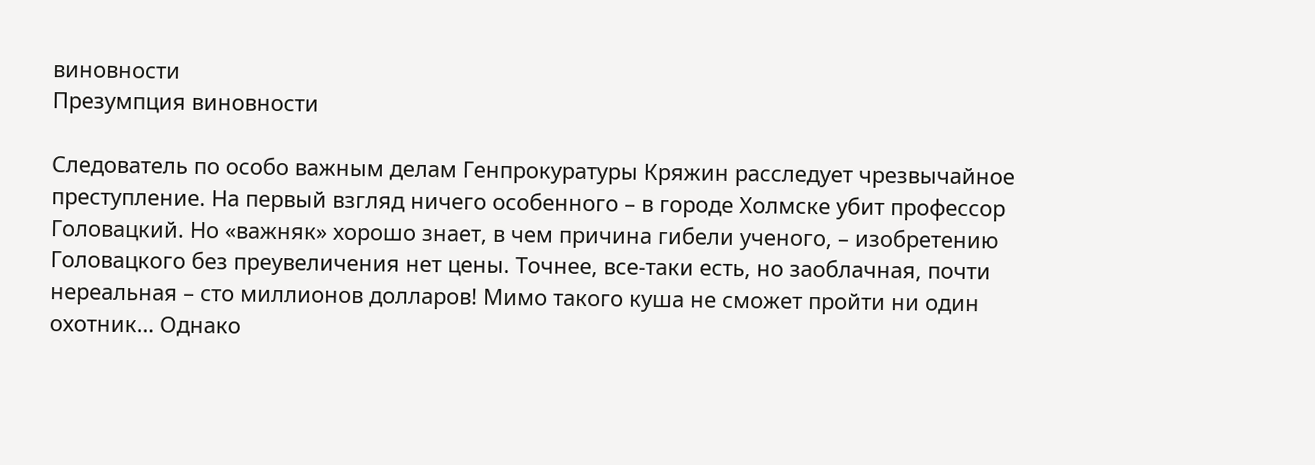виновности
Презумпция виновности

Следователь по особо важным делам Генпрокуратуры Кряжин расследует чрезвычайное преступление. На первый взгляд ничего особенного – в городе Холмске убит профессор Головацкий. Но «важняк» хорошо знает, в чем причина гибели ученого, – изобретению Головацкого без преувеличения нет цены. Точнее, все-таки есть, но заоблачная, почти нереальная – сто миллионов долларов! Мимо такого куша не сможет пройти ни один охотник… Однако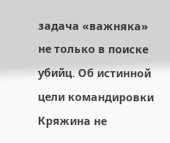задача «важняка» не только в поиске убийц. Об истинной цели командировки Кряжина не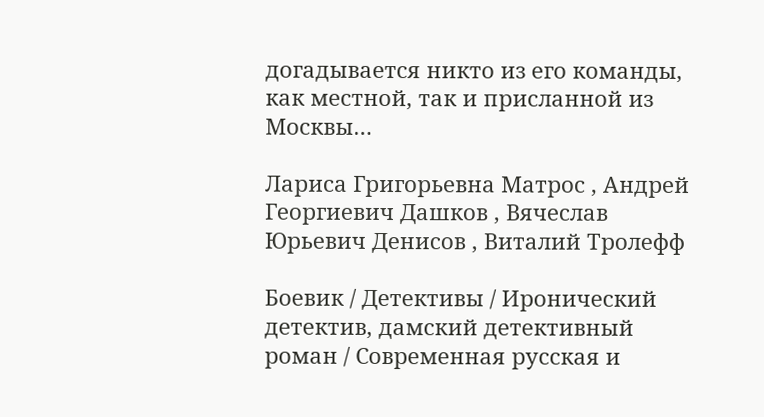догадывается никто из его команды, как местной, так и присланной из Москвы…

Лариса Григорьевна Матрос , Андрей Георгиевич Дашков , Вячеслав Юрьевич Денисов , Виталий Тролефф

Боевик / Детективы / Иронический детектив, дамский детективный роман / Современная русская и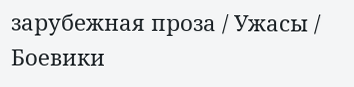зарубежная проза / Ужасы / Боевики